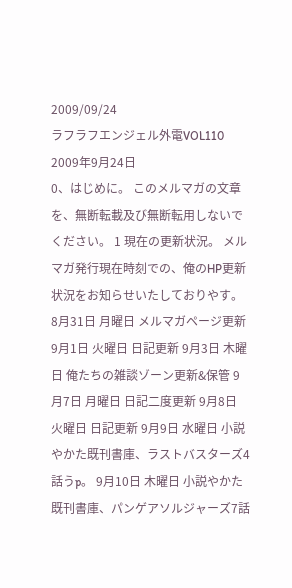2009/09/24
ラフラフエンジェル外電VOL110 2009年9月24日
0、はじめに。 このメルマガの文章を、無断転載及び無断転用しないでください。 1 現在の更新状況。 メルマガ発行現在時刻での、俺のHP更新状況をお知らせいたしておりやす。 8月31日 月曜日 メルマガページ更新 9月1日 火曜日 日記更新 9月3日 木曜日 俺たちの雑談ゾーン更新&保管 9月7日 月曜日 日記二度更新 9月8日 火曜日 日記更新 9月9日 水曜日 小説やかた既刊書庫、ラストバスターズ4話うp。 9月10日 木曜日 小説やかた既刊書庫、パンゲアソルジャーズ7話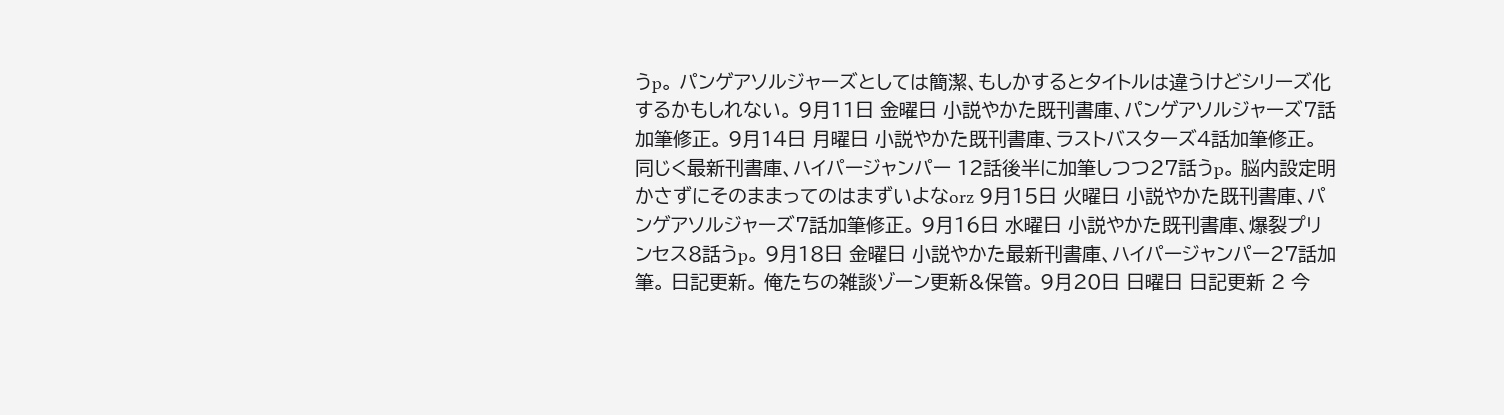うp。 パンゲアソルジャーズとしては簡潔、もしかするとタイトルは違うけどシリーズ化するかもしれない。 9月11日 金曜日 小説やかた既刊書庫、パンゲアソルジャーズ7話加筆修正。 9月14日 月曜日 小説やかた既刊書庫、ラストバスターズ4話加筆修正。 同じく最新刊書庫、ハイパージャンパー 12話後半に加筆しつつ27話うp。 脳内設定明かさずにそのままってのはまずいよなorz 9月15日 火曜日 小説やかた既刊書庫、パンゲアソルジャーズ7話加筆修正。 9月16日 水曜日 小説やかた既刊書庫、爆裂プリンセス8話うp。 9月18日 金曜日 小説やかた最新刊書庫、ハイパージャンパー27話加筆。 日記更新。 俺たちの雑談ゾーン更新&保管。 9月20日 日曜日 日記更新 2 今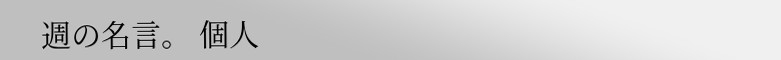週の名言。 個人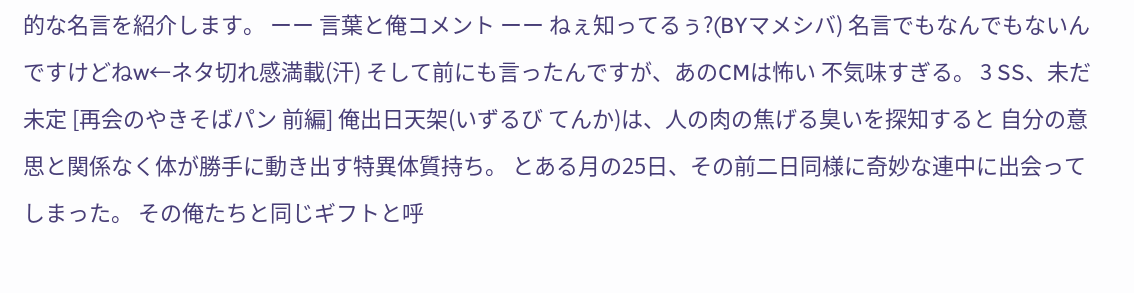的な名言を紹介します。 ーー 言葉と俺コメント ーー ねぇ知ってるぅ?(BYマメシバ) 名言でもなんでもないんですけどねw←ネタ切れ感満載(汗) そして前にも言ったんですが、あのCMは怖い 不気味すぎる。 3 SS、未だ未定 [再会のやきそばパン 前編] 俺出日天架(いずるび てんか)は、人の肉の焦げる臭いを探知すると 自分の意思と関係なく体が勝手に動き出す特異体質持ち。 とある月の25日、その前二日同様に奇妙な連中に出会ってしまった。 その俺たちと同じギフトと呼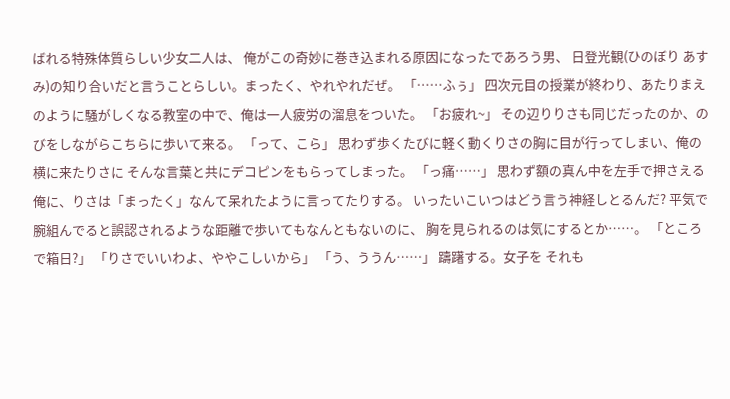ばれる特殊体質らしい少女二人は、 俺がこの奇妙に巻き込まれる原因になったであろう男、 日登光観(ひのぼり あすみ)の知り合いだと言うことらしい。まったく、やれやれだぜ。 「……ふぅ」 四次元目の授業が終わり、あたりまえのように騒がしくなる教室の中で、俺は一人疲労の溜息をついた。 「お疲れ~」 その辺りりさも同じだったのか、のびをしながらこちらに歩いて来る。 「って、こら」 思わず歩くたびに軽く動くりさの胸に目が行ってしまい、俺の横に来たりさに そんな言葉と共にデコピンをもらってしまった。 「っ痛……」 思わず額の真ん中を左手で押さえる俺に、りさは「まったく」なんて呆れたように言ってたりする。 いったいこいつはどう言う神経しとるんだ? 平気で腕組んでると誤認されるような距離で歩いてもなんともないのに、 胸を見られるのは気にするとか……。 「ところで箱日?」 「りさでいいわよ、ややこしいから」 「う、ううん……」 躊躇する。女子を それも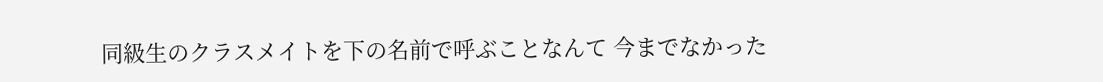同級生のクラスメイトを下の名前で呼ぶことなんて 今までなかった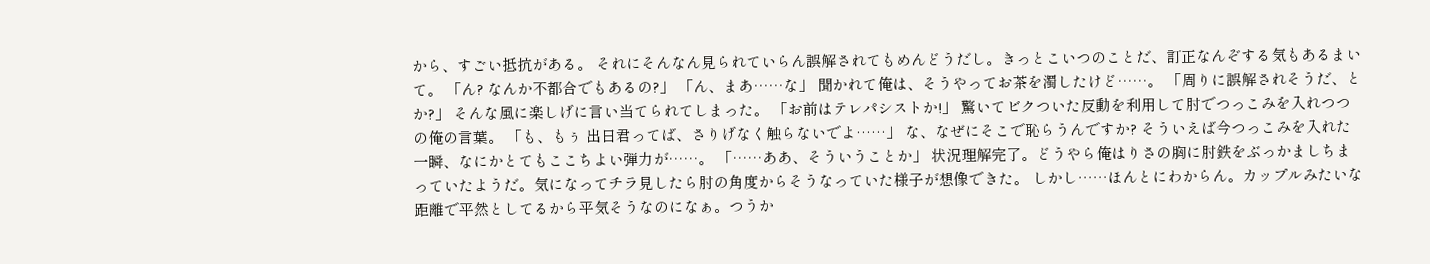から、すごい抵抗がある。 それにそんなん見られていらん誤解されてもめんどうだし。きっとこいつのことだ、訂正なんぞする気もあるまいて。 「ん? なんか不都合でもあるの?」 「ん、まあ……な」 聞かれて俺は、そうやってお茶を濁したけど……。 「周りに誤解されそうだ、とか?」 そんな風に楽しげに言い当てられてしまった。 「お前はテレパシストか!」 驚いてビクついた反動を利用して肘でつっこみを入れつつの俺の言葉。 「も、もぅ 出日君ってば、さりげなく触らないでよ……」 な、なぜにそこで恥らうんですか? そういえば今つっこみを入れた一瞬、なにかとてもここちよい弾力が……。 「……ああ、そういうことか」 状況理解完了。どうやら俺はりさの胸に肘鉄をぶっかましちまっていたようだ。気になってチラ見したら肘の角度からそうなっていた様子が想像できた。 しかし……ほんとにわからん。カップルみたいな距離で平然としてるから平気そうなのになぁ。つうか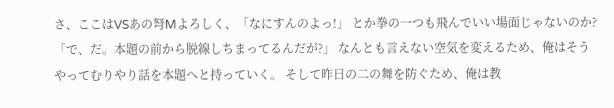さ、ここはVSあの弩Mよろしく、「なにすんのよっ!」 とか拳の一つも飛んでいい場面じゃないのか? 「で、だ。本題の前から脱線しちまってるんだが?」 なんとも言えない空気を変えるため、俺はそうやってむりやり話を本題へと持っていく。 そして昨日の二の舞を防ぐため、俺は教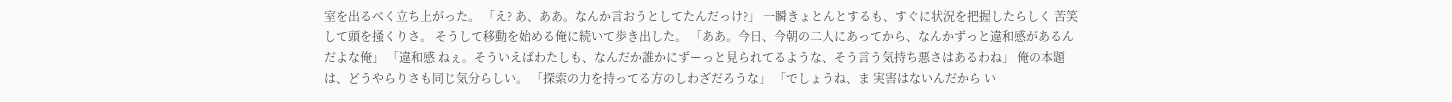室を出るべく立ち上がった。 「え? あ、ああ。なんか言おうとしてたんだっけ?」 一瞬きょとんとするも、すぐに状況を把握したらしく 苦笑して頭を掻くりさ。 そうして移動を始める俺に続いて歩き出した。 「ああ。今日、今朝の二人にあってから、なんかずっと違和感があるんだよな俺」 「違和感 ねぇ。そういえばわたしも、なんだか誰かにずーっと見られてるような、そう言う気持ち悪さはあるわね」 俺の本題は、どうやらりさも同じ気分らしい。 「探索の力を持ってる方のしわざだろうな」 「でしょうね、ま 実害はないんだから い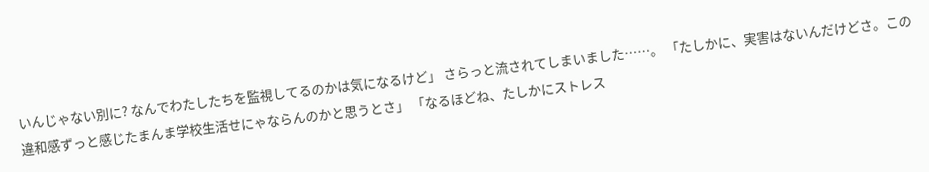いんじゃない別に? なんでわたしたちを監視してるのかは気になるけど」 さらっと流されてしまいました……。 「たしかに、実害はないんだけどさ。この違和感ずっと感じたまんま学校生活せにゃならんのかと思うとさ」 「なるほどね、たしかにストレス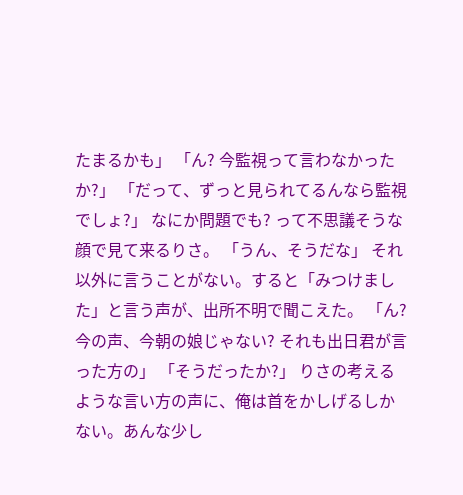たまるかも」 「ん? 今監視って言わなかったか?」 「だって、ずっと見られてるんなら監視でしょ?」 なにか問題でも? って不思議そうな顔で見て来るりさ。 「うん、そうだな」 それ以外に言うことがない。すると「みつけました」と言う声が、出所不明で聞こえた。 「ん? 今の声、今朝の娘じゃない? それも出日君が言った方の」 「そうだったか?」 りさの考えるような言い方の声に、俺は首をかしげるしかない。あんな少し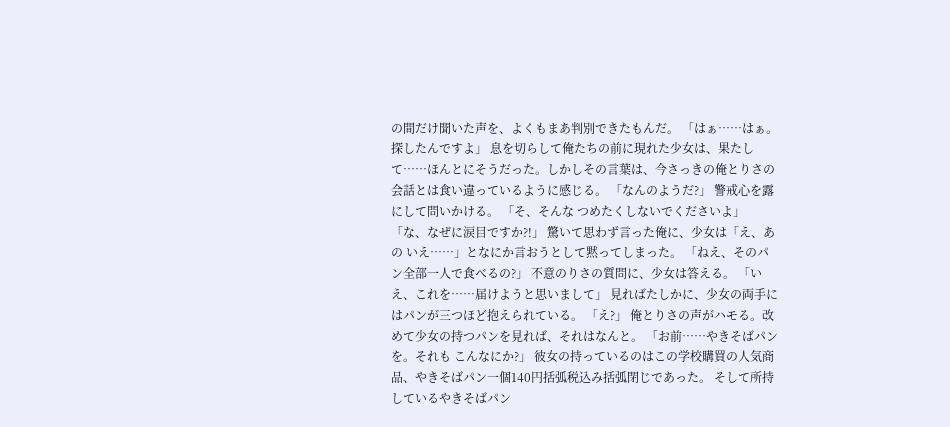の間だけ聞いた声を、よくもまあ判別できたもんだ。 「はぁ……はぁ。探したんですよ」 息を切らして俺たちの前に現れた少女は、果たして……ほんとにそうだった。しかしその言葉は、今さっきの俺とりさの会話とは食い違っているように感じる。 「なんのようだ?」 警戒心を露にして問いかける。 「そ、そんな つめたくしないでくださいよ」 「な、なぜに涙目ですか?!」 驚いて思わず言った俺に、少女は「え、あの いえ……」となにか言おうとして黙ってしまった。 「ねえ、そのパン全部一人で食べるの?」 不意のりさの質問に、少女は答える。 「いえ、これを……届けようと思いまして」 見ればたしかに、少女の両手にはパンが三つほど抱えられている。 「え?」 俺とりさの声がハモる。改めて少女の持つパンを見れば、それはなんと。 「お前……やきそばパンを。それも こんなにか?」 彼女の持っているのはこの学校購買の人気商品、やきそばパン一個140円括弧税込み括弧閉じであった。 そして所持しているやきそばパン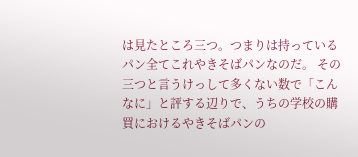は見たところ三つ。つまりは持っているパン全てこれやきそばパンなのだ。 その三つと言うけっして多くない数で「こんなに」と評する辺りで、うちの学校の購買におけるやきそばパンの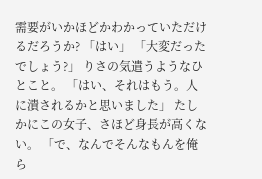需要がいかほどかわかっていただけるだろうか? 「はい」 「大変だったでしょう?」 りさの気遣うようなひとこと。 「はい、それはもう。人に潰されるかと思いました」 たしかにこの女子、さほど身長が高くない。 「で、なんでそんなもんを俺ら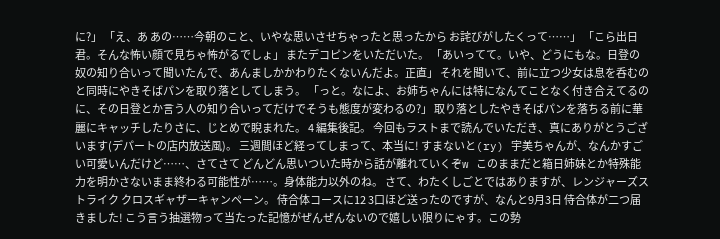に?」 「え、あ あの……今朝のこと、いやな思いさせちゃったと思ったから お詫びがしたくって……」 「こら出日君。そんな怖い顔で見ちゃ怖がるでしょ」 またデコピンをいただいた。 「あいってて。いや、どうにもな。日登の奴の知り合いって聞いたんで、あんましかかわりたくないんだよ。正直」 それを聞いて、前に立つ少女は息を呑むのと同時にやきそばパンを取り落としてしまう。 「っと。なによ、お姉ちゃんには特になんてことなく付き合えてるのに、その日登とか言う人の知り合いってだけでそうも態度が変わるの?」 取り落としたやきそばパンを落ちる前に華麗にキャッチしたりさに、じとめで睨まれた。 4 編集後記。 今回もラストまで読んでいただき、真にありがとうございます(デパートの店内放送風)。 三週間ほど経ってしまって、本当に! すまないと(ry) 宇美ちゃんが、なんかすごい可愛いんだけど……、さてさて どんどん思いついた時から話が離れていくぞw このままだと箱日姉妹とか特殊能力を明かさないまま終わる可能性が……。身体能力以外のね。 さて、わたくしごとではありますが、レンジャーズストライク クロスギャザーキャンペーン。 侍合体コースに12 3口ほど送ったのですが、なんと9月3日 侍合体が二つ届きました! こう言う抽選物って当たった記憶がぜんぜんないので嬉しい限りにゃす。この勢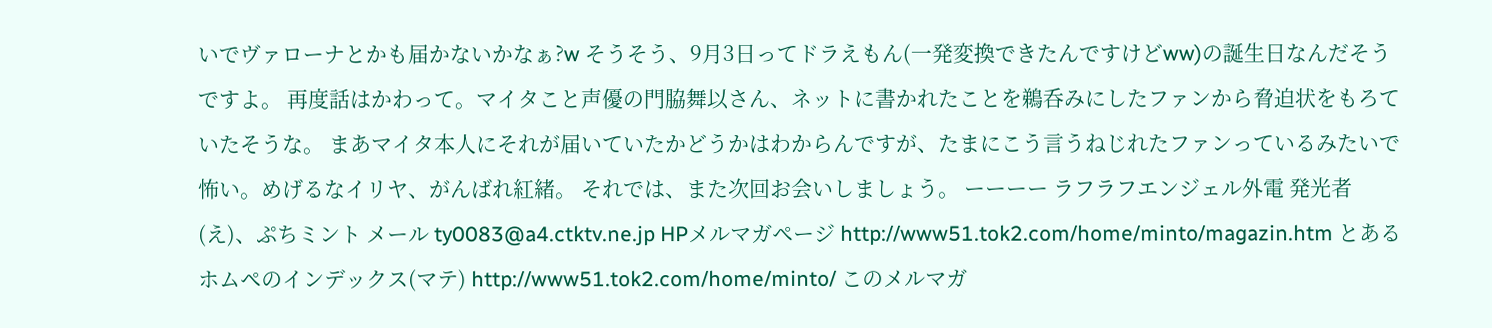いでヴァローナとかも届かないかなぁ?w そうそう、9月3日ってドラえもん(一発変換できたんですけどww)の誕生日なんだそうですよ。 再度話はかわって。マイタこと声優の門脇舞以さん、ネットに書かれたことを鵜呑みにしたファンから脅迫状をもろていたそうな。 まあマイタ本人にそれが届いていたかどうかはわからんですが、たまにこう言うねじれたファンっているみたいで怖い。めげるなイリヤ、がんばれ紅緒。 それでは、また次回お会いしましょう。 ーーーー ラフラフエンジェル外電 発光者(え)、ぷちミント メール ty0083@a4.ctktv.ne.jp HPメルマガページ http://www51.tok2.com/home/minto/magazin.htm とあるホムペのインデックス(マテ) http://www51.tok2.com/home/minto/ このメルマガ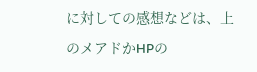に対しての感想などは、上のメアドかHPの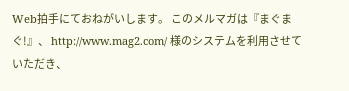Web拍手にておねがいします。 このメルマガは『まぐまぐ!』、 http://www.mag2.com/ 様のシステムを利用させていただき、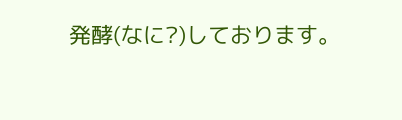発酵(なに?)しております。